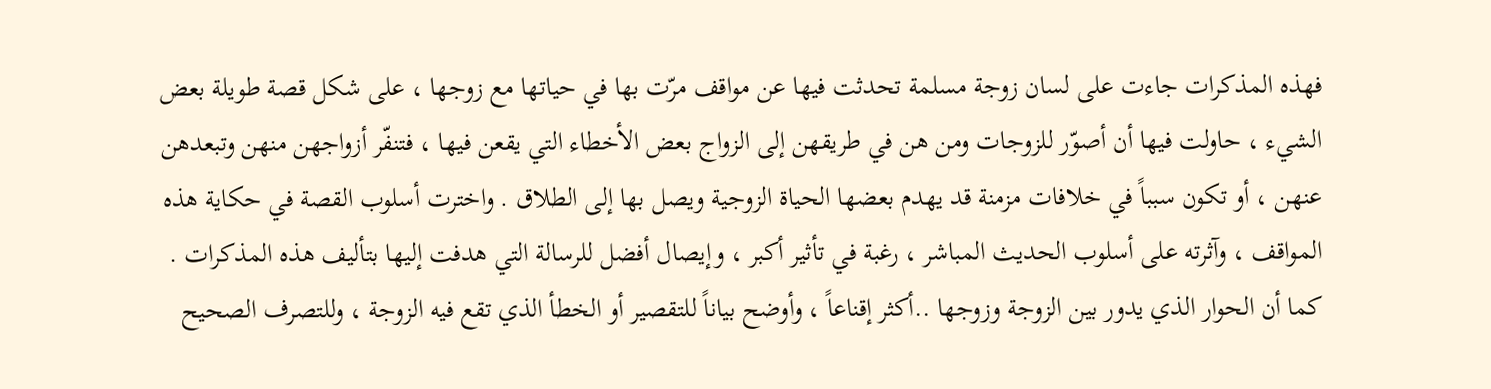فهذه المذكرات جاءت على لسان زوجة مسلمة تحدثت فيها عن مواقف مرّت بها في حياتها مع زوجها ، على شكل قصة طويلة بعض الشيء ، حاولت فيها أن أصوّر للزوجات ومن هن في طريقهن إلى الزواج بعض الأخطاء التي يقعن فيها ، فتنفّر أزواجهن منهن وتبعدهن عنهن ، أو تكون سبباً في خلافات مزمنة قد يهدم بعضها الحياة الزوجية ويصل بها إلى الطلاق . واخترت أسلوب القصة في حكاية هذه المواقف ، وآثرته على أسلوب الحديث المباشر ، رغبة في تأثير أكبر ، وإيصال أفضل للرسالة التي هدفت إليها بتأليف هذه المذكرات . كما أن الحوار الذي يدور بين الزوجة وزوجها ..أكثر إقناعاً ، وأوضح بياناً للتقصير أو الخطأ الذي تقع فيه الزوجة ، وللتصرف الصحيح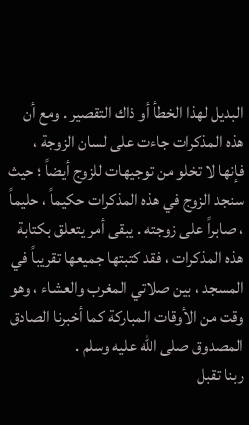البديل لهذا الخطأ أو ذاك التقصير . ومع أن هذه المذكرات جاءت على لسان الزوجة ، فإنها لا تخلو من توجيهات للزوج أيضاً ؛ حيث سنجد الزوج في هذه المذكرات حكيماً ، حليماً ، صابراً على زوجته . يبقى أمر يتعلق بكتابة هذه المذكرات ، فقد كتبتها جميعها تقريباً في المسجد ، بين صلاتي المغرب والعشاء ، وهو وقت من الأوقات المباركة كما أخبرنا الصادق المصدوق صلى الله عليه وسلم .
ربنا تقبل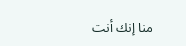منا إنك أنت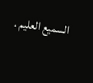السميع العليم .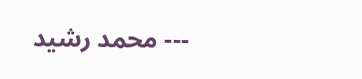--- محمد رشيد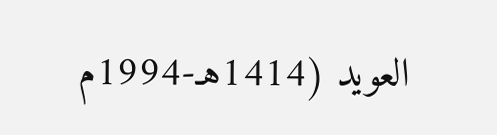العويد (1414هـ-1994م